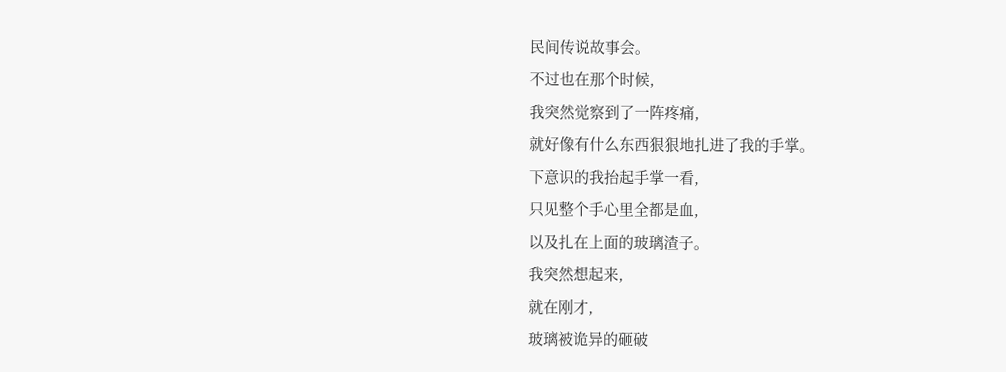民间传说故事会。
不过也在那个时候,
我突然觉察到了一阵疼痛,
就好像有什么东西狠狠地扎进了我的手掌。
下意识的我抬起手掌一看,
只见整个手心里全都是血,
以及扎在上面的玻璃渣子。
我突然想起来,
就在刚才,
玻璃被诡异的砸破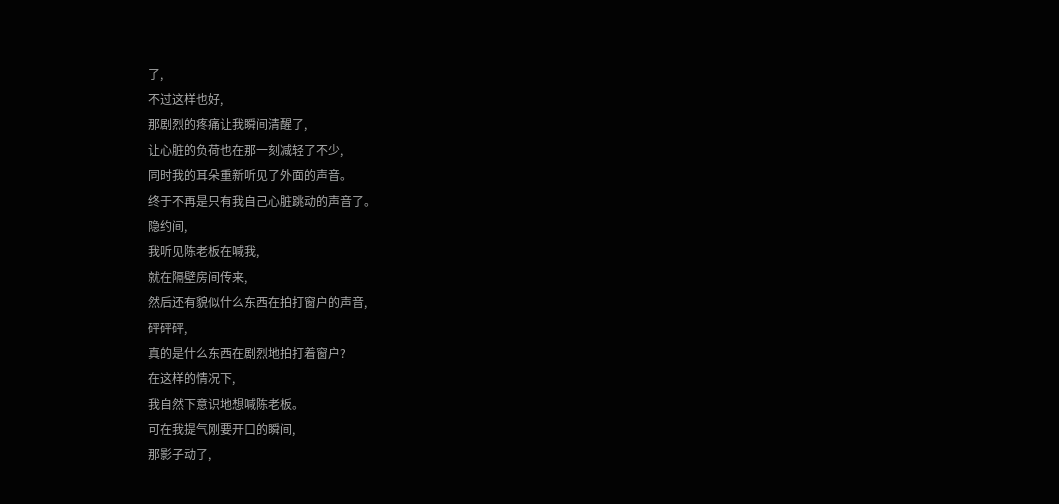了,
不过这样也好,
那剧烈的疼痛让我瞬间清醒了,
让心脏的负荷也在那一刻减轻了不少,
同时我的耳朵重新听见了外面的声音。
终于不再是只有我自己心脏跳动的声音了。
隐约间,
我听见陈老板在喊我,
就在隔壁房间传来,
然后还有貌似什么东西在拍打窗户的声音,
砰砰砰,
真的是什么东西在剧烈地拍打着窗户?
在这样的情况下,
我自然下意识地想喊陈老板。
可在我提气刚要开口的瞬间,
那影子动了,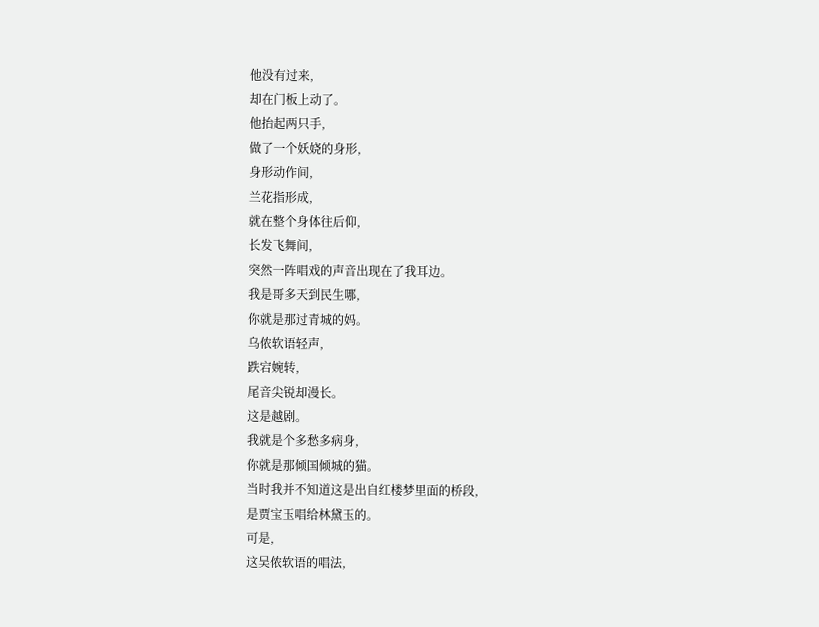他没有过来,
却在门板上动了。
他抬起两只手,
做了一个妖娆的身形,
身形动作间,
兰花指形成,
就在整个身体往后仰,
长发飞舞间,
突然一阵唱戏的声音出现在了我耳边。
我是哥多天到民生哪,
你就是那过青城的妈。
乌侬软语轻声,
跌宕婉转,
尾音尖锐却漫长。
这是越剧。
我就是个多愁多病身,
你就是那倾国倾城的猫。
当时我并不知道这是出自红楼梦里面的桥段,
是贾宝玉唱给林黛玉的。
可是,
这吴侬软语的唱法,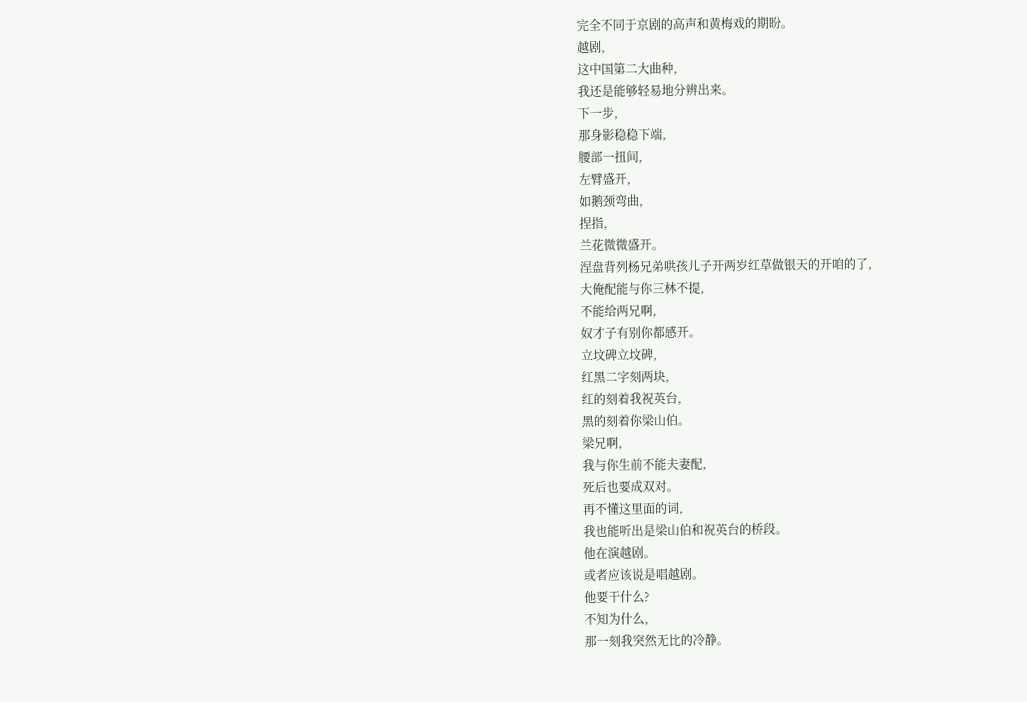完全不同于京剧的高声和黄梅戏的期盼。
越剧,
这中国第二大曲种,
我还是能够轻易地分辨出来。
下一步,
那身影稳稳下端,
腰部一扭间,
左臂盛开,
如鹅颈弯曲,
捏指,
兰花微微盛开。
涅盘背列杨兄弟哄孩儿子开两岁红草做银天的开咱的了,
大俺配能与你三林不提,
不能给两兄啊,
奴才子有别你都感开。
立坟碑立坟碑,
红黑二字刻两块,
红的刻着我祝英台,
黑的刻着你梁山伯。
梁兄啊,
我与你生前不能夫妻配,
死后也要成双对。
再不懂这里面的词,
我也能听出是梁山伯和祝英台的桥段。
他在演越剧。
或者应该说是唱越剧。
他要干什么?
不知为什么,
那一刻我突然无比的冷静。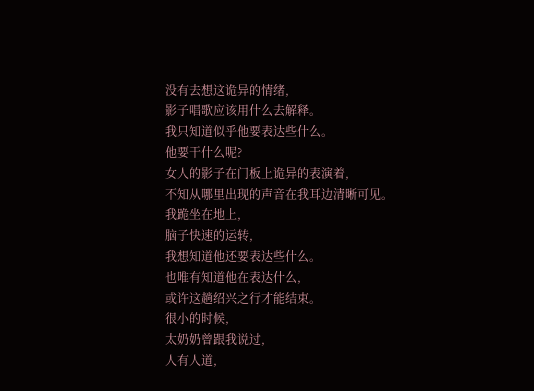没有去想这诡异的情绪,
影子唱歌应该用什么去解释。
我只知道似乎他要表达些什么。
他要干什么呢?
女人的影子在门板上诡异的表演着,
不知从哪里出现的声音在我耳边清晰可见。
我跪坐在地上,
脑子快速的运转,
我想知道他还要表达些什么。
也唯有知道他在表达什么,
或许这趟绍兴之行才能结束。
很小的时候,
太奶奶曾跟我说过,
人有人道,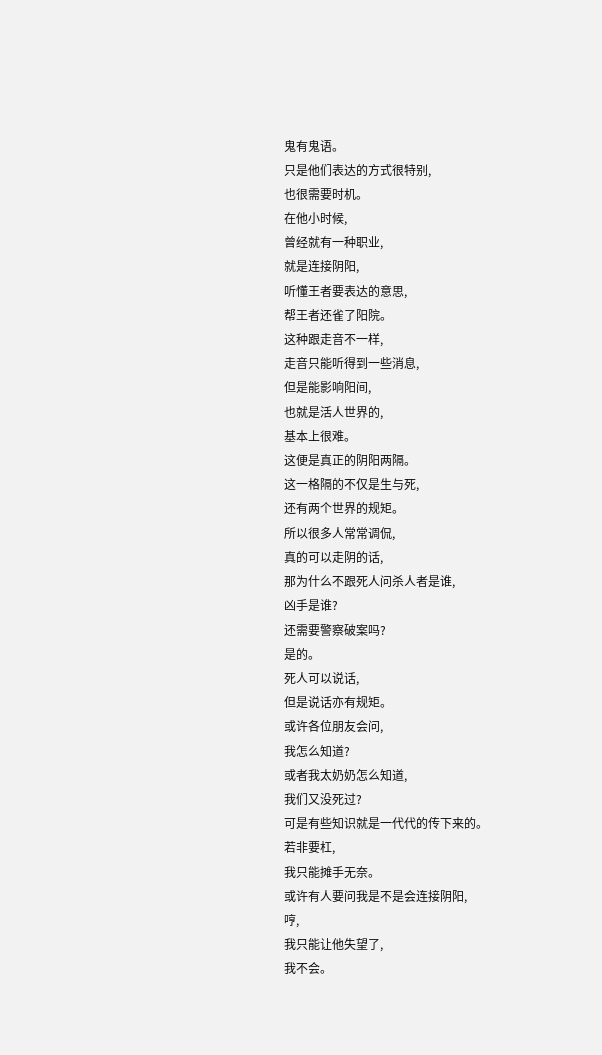鬼有鬼语。
只是他们表达的方式很特别,
也很需要时机。
在他小时候,
曾经就有一种职业,
就是连接阴阳,
听懂王者要表达的意思,
帮王者还雀了阳院。
这种跟走音不一样,
走音只能听得到一些消息,
但是能影响阳间,
也就是活人世界的,
基本上很难。
这便是真正的阴阳两隔。
这一格隔的不仅是生与死,
还有两个世界的规矩。
所以很多人常常调侃,
真的可以走阴的话,
那为什么不跟死人问杀人者是谁,
凶手是谁?
还需要警察破案吗?
是的。
死人可以说话,
但是说话亦有规矩。
或许各位朋友会问,
我怎么知道?
或者我太奶奶怎么知道,
我们又没死过?
可是有些知识就是一代代的传下来的。
若非要杠,
我只能摊手无奈。
或许有人要问我是不是会连接阴阳,
哼,
我只能让他失望了,
我不会。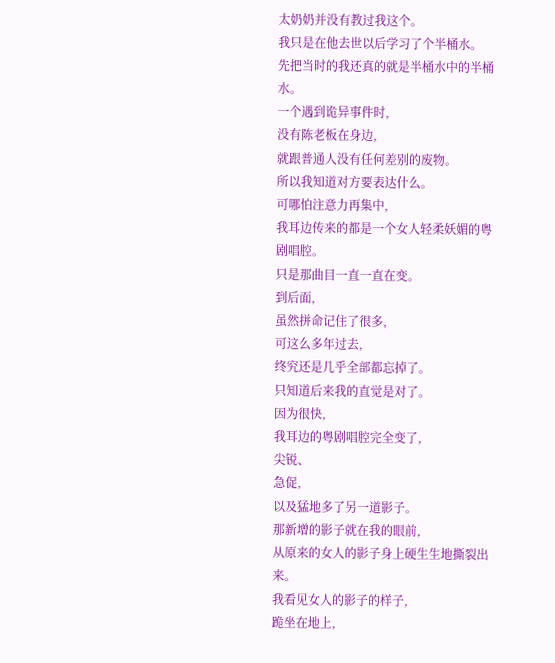太奶奶并没有教过我这个。
我只是在他去世以后学习了个半桶水。
先把当时的我还真的就是半桶水中的半桶水。
一个遇到诡异事件时,
没有陈老板在身边,
就跟普通人没有任何差别的废物。
所以我知道对方要表达什么。
可哪怕注意力再集中,
我耳边传来的都是一个女人轻柔妖媚的粤剧唱腔。
只是那曲目一直一直在变。
到后面,
虽然拼命记住了很多,
可这么多年过去,
终究还是几乎全部都忘掉了。
只知道后来我的直觉是对了。
因为很快,
我耳边的粤剧唱腔完全变了,
尖锐、
急促,
以及猛地多了另一道影子。
那新增的影子就在我的眼前,
从原来的女人的影子身上硬生生地撕裂出来。
我看见女人的影子的样子,
跪坐在地上,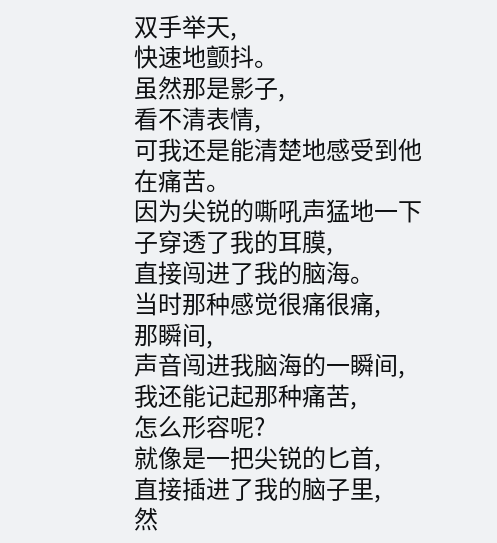双手举天,
快速地颤抖。
虽然那是影子,
看不清表情,
可我还是能清楚地感受到他在痛苦。
因为尖锐的嘶吼声猛地一下子穿透了我的耳膜,
直接闯进了我的脑海。
当时那种感觉很痛很痛,
那瞬间,
声音闯进我脑海的一瞬间,
我还能记起那种痛苦,
怎么形容呢?
就像是一把尖锐的匕首,
直接插进了我的脑子里,
然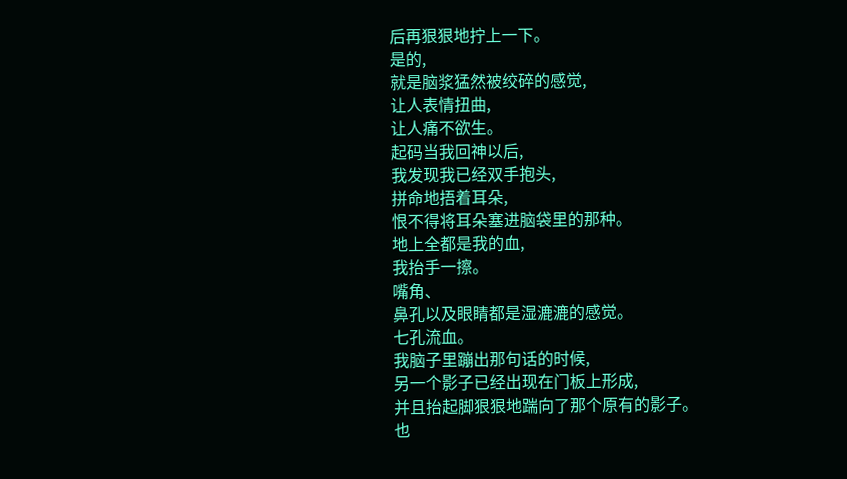后再狠狠地拧上一下。
是的,
就是脑浆猛然被绞碎的感觉,
让人表情扭曲,
让人痛不欲生。
起码当我回神以后,
我发现我已经双手抱头,
拼命地捂着耳朵,
恨不得将耳朵塞进脑袋里的那种。
地上全都是我的血,
我抬手一擦。
嘴角、
鼻孔以及眼睛都是湿漉漉的感觉。
七孔流血。
我脑子里蹦出那句话的时候,
另一个影子已经出现在门板上形成,
并且抬起脚狠狠地踹向了那个原有的影子。
也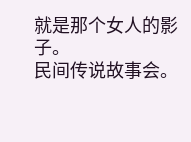就是那个女人的影子。
民间传说故事会。